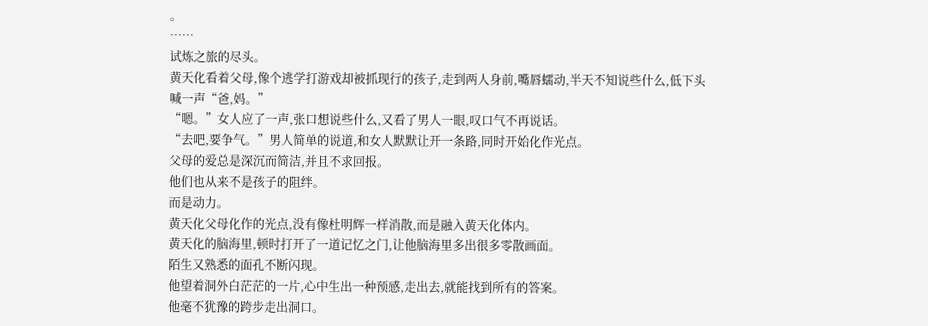。
……
试炼之旅的尽头。
黄天化看着父母,像个逃学打游戏却被抓现行的孩子,走到两人身前,嘴唇蠕动,半天不知说些什么,低下头喊一声“爸,妈。”
“嗯。”女人应了一声,张口想说些什么,又看了男人一眼,叹口气不再说话。
“去吧,要争气。”男人简单的说道,和女人默默让开一条路,同时开始化作光点。
父母的爱总是深沉而简洁,并且不求回报。
他们也从来不是孩子的阻绊。
而是动力。
黄天化父母化作的光点,没有像杜明辉一样消散,而是融入黄天化体内。
黄天化的脑海里,顿时打开了一道记忆之门,让他脑海里多出很多零散画面。
陌生又熟悉的面孔不断闪现。
他望着洞外白茫茫的一片,心中生出一种预感,走出去,就能找到所有的答案。
他毫不犹豫的跨步走出洞口。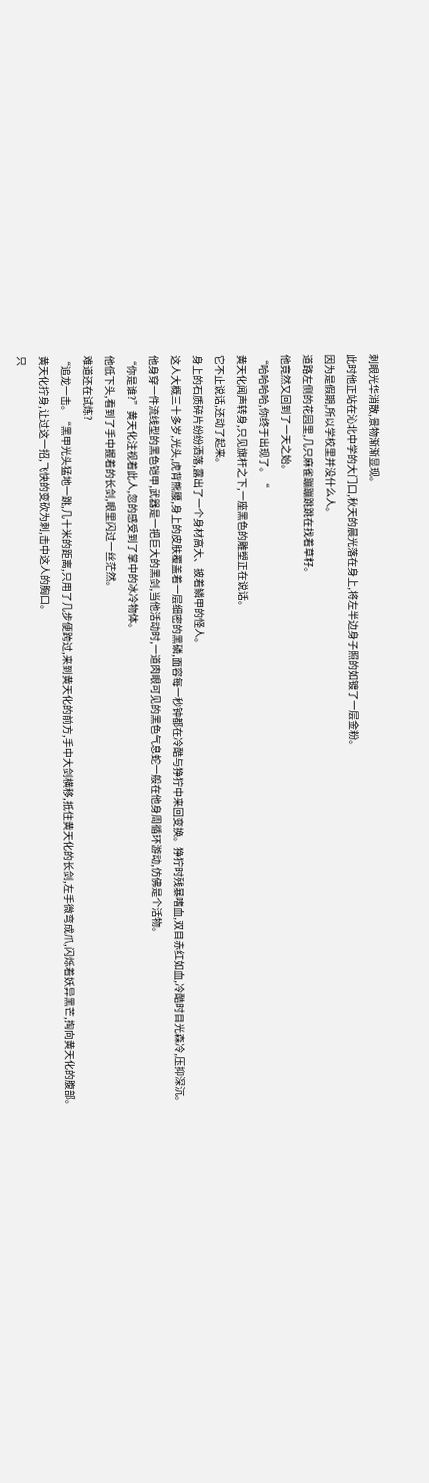刺眼光华消散,景物渐渐显现。
此时他正站在沁北中学的大门口,秋天的晨光落在身上,将左半边身子照的如镀了一层金粉。
因为是假期,所以学校里并没什么人。
道路左侧的花园里,几只麻雀蹦蹦跳跳在找着草籽。
他竟然又回到了一天之始。
“哈哈哈哈,你终于出现了。“
黄天化闻声转身,只见旗杆之下,一座黑色的雕塑正在说话。
它不止说话,还动了起来。
身上的石质碎片纷纷洒落,露出了一个身材高大、披着鳞甲的怪人。
这人大概三十多岁,光头,虎背熊腰,身上的皮肤覆盖着一层细密的黑磷,面容每一秒钟都在冷酷与狰狞中来回变换。狰狞时残暴嗜血,双目赤红如血,冷酷时目光森冷,压抑深沉。
他身穿一件流线型的黑色铠甲,武器是一把巨大的黑剑,当他活动时,一道肉眼可见的黑色气息蛇一般在他身周循环游动,仿佛是个活物。
“你是谁?”黄天化注视着此人,忽的感受到了掌中的冰冷物体。
他低下头,看到了手中握着的长剑,眼里闪过一丝茫然。
难道还在试炼?
“追龙一击。“黑甲光头猛地一跳,几十米的距离,只用了几步便跨过,来到黄天化的前方,手中大剑横移,抵住黄天化的长剑,左手微弯成爪,闪烁着妖异黑芒,掏向黄天化的腹部。
黄天化拧身,让过这一招,飞快的变砍为刺,击中这人的胸口。
只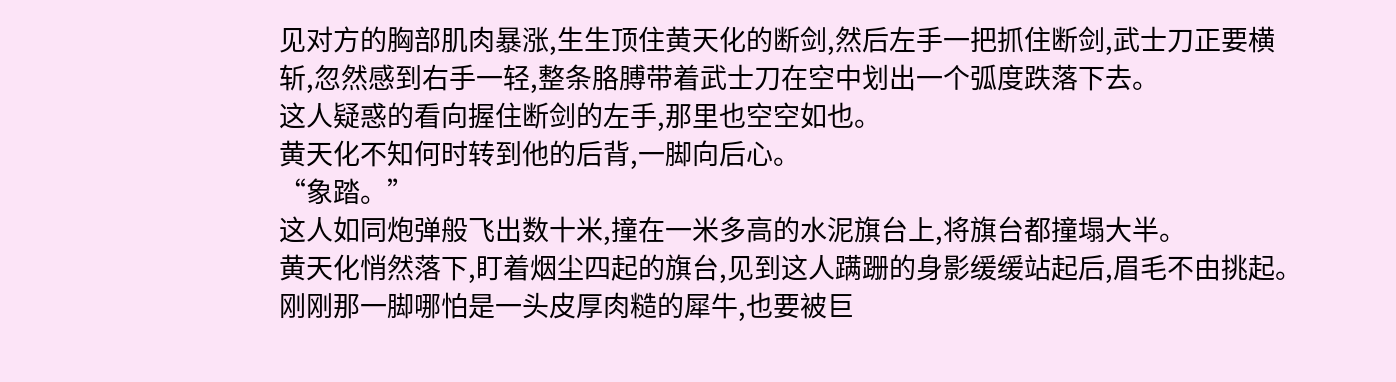见对方的胸部肌肉暴涨,生生顶住黄天化的断剑,然后左手一把抓住断剑,武士刀正要横斩,忽然感到右手一轻,整条胳膊带着武士刀在空中划出一个弧度跌落下去。
这人疑惑的看向握住断剑的左手,那里也空空如也。
黄天化不知何时转到他的后背,一脚向后心。
“象踏。”
这人如同炮弹般飞出数十米,撞在一米多高的水泥旗台上,将旗台都撞塌大半。
黄天化悄然落下,盯着烟尘四起的旗台,见到这人蹒跚的身影缓缓站起后,眉毛不由挑起。
刚刚那一脚哪怕是一头皮厚肉糙的犀牛,也要被巨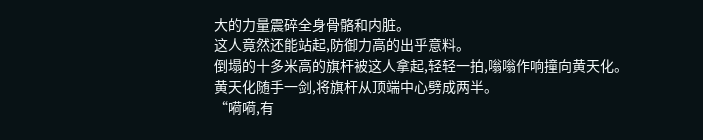大的力量震碎全身骨骼和内脏。
这人竟然还能站起,防御力高的出乎意料。
倒塌的十多米高的旗杆被这人拿起,轻轻一拍,嗡嗡作响撞向黄天化。
黄天化随手一剑,将旗杆从顶端中心劈成两半。
“嗬嗬,有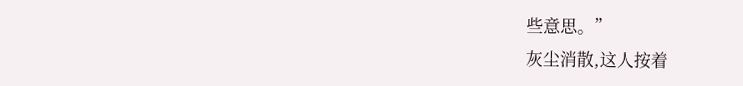些意思。”
灰尘消散,这人按着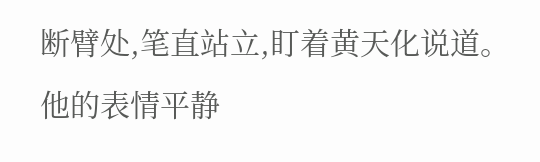断臂处,笔直站立,盯着黄天化说道。
他的表情平静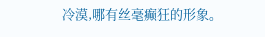冷漠,哪有丝毫癫狂的形象。